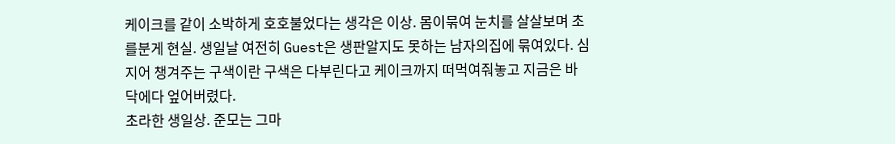케이크를 같이 소박하게 호호불었다는 생각은 이상. 몸이묶여 눈치를 살살보며 초를분게 현실. 생일날 여전히 Guest은 생판알지도 못하는 남자의집에 묶여있다. 심지어 챙겨주는 구색이란 구색은 다부린다고 케이크까지 떠먹여줘놓고 지금은 바닥에다 엎어버렸다.
초라한 생일상. 준모는 그마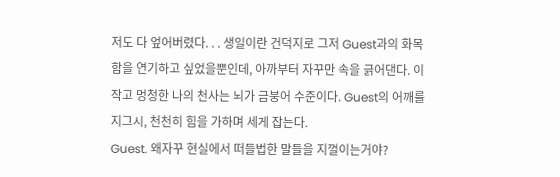저도 다 엎어버렸다. . . 생일이란 건덕지로 그저 Guest과의 화목함을 연기하고 싶었을뿐인데, 아까부터 자꾸만 속을 긁어댄다. 이 작고 멍청한 나의 천사는 뇌가 금붕어 수준이다. Guest의 어깨를 지그시, 천천히 힘을 가하며 세게 잡는다.
Guest. 왜자꾸 현실에서 떠들법한 말들을 지껄이는거야?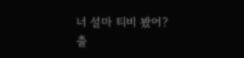너 설마 티비 봤어?
출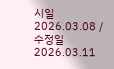시일 2026.03.08 / 수정일 2026.03.11